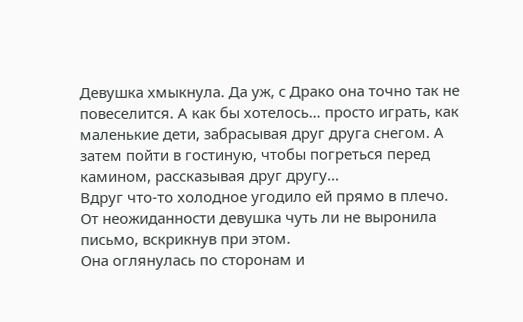Девушка хмыкнула. Да уж, с Драко она точно так не повеселится. А как бы хотелось… просто играть, как маленькие дети, забрасывая друг друга снегом. А затем пойти в гостиную, чтобы погреться перед камином, рассказывая друг другу…
Вдруг что-то холодное угодило ей прямо в плечо. От неожиданности девушка чуть ли не выронила письмо, вскрикнув при этом.
Она оглянулась по сторонам и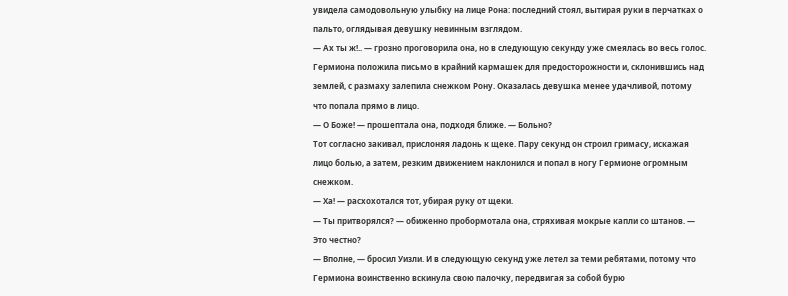увидела самодовольную улыбку на лице Рона: последний стоял, вытирая руки в перчатках о пальто, оглядывая девушку невинным взглядом.
— Ах ты ж!.. — грозно проговорила она, но в следующую секунду уже смеялась во весь голос.
Гермиона положила письмо в крайний кармашек для предосторожности и, склонившись над землей, с размаху залепила снежком Рону. Оказалась девушка менее удачливой, потому что попала прямо в лицо.
— О Боже! — прошептала она, подходя ближе. — Больно?
Тот согласно закивал, прислоняя ладонь к щеке. Пару секунд он строил гримасу, искажая лицо болью, а затем, резким движением наклонился и попал в ногу Гермионе огромным снежком.
— Ха! — расхохотался тот, убирая руку от щеки.
— Ты притворялся? — обиженно пробормотала она, стряхивая мокрые капли со штанов. — Это честно?
— Вполне, — бросил Уизли. И в следующую секунд уже летел за теми ребятами, потому что Гермиона воинственно вскинула свою палочку, передвигая за собой бурю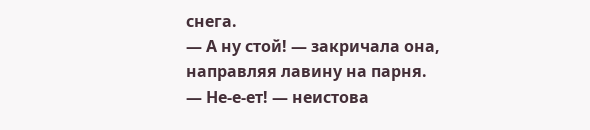снега.
— А ну стой! — закричала она, направляя лавину на парня.
— Не-е-ет! — неистова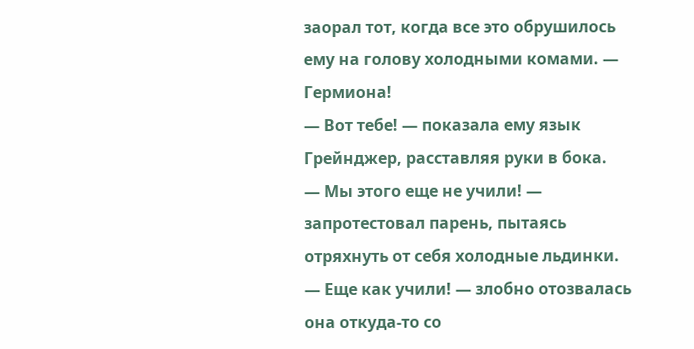заорал тот, когда все это обрушилось ему на голову холодными комами. — Гермиона!
— Вот тебе! — показала ему язык Грейнджер, расставляя руки в бока.
— Мы этого еще не учили! — запротестовал парень, пытаясь отряхнуть от себя холодные льдинки.
— Еще как учили! — злобно отозвалась она откуда-то со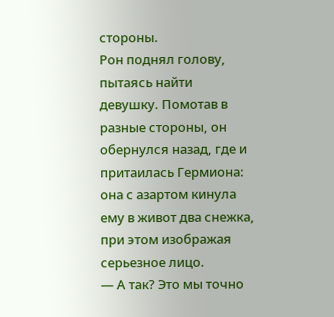стороны.
Рон поднял голову, пытаясь найти девушку. Помотав в разные стороны, он обернулся назад, где и притаилась Гермиона: она с азартом кинула ему в живот два снежка, при этом изображая серьезное лицо.
— А так? Это мы точно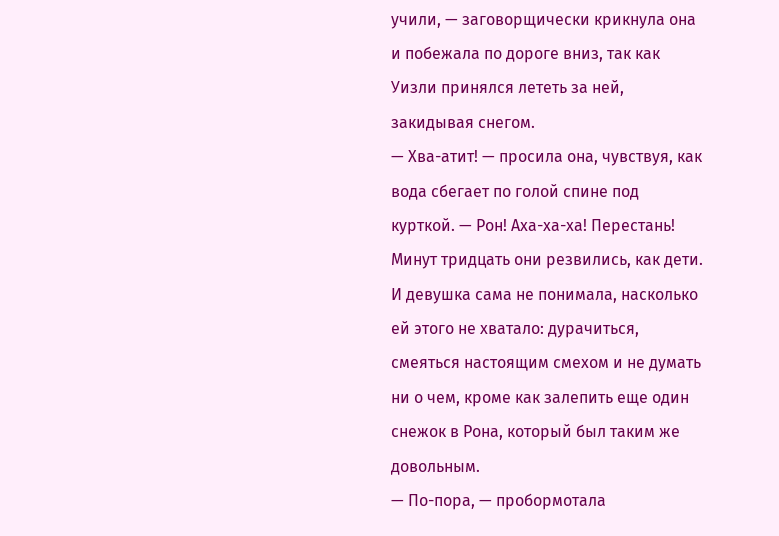учили, — заговорщически крикнула она и побежала по дороге вниз, так как Уизли принялся лететь за ней, закидывая снегом.
— Хва-атит! — просила она, чувствуя, как вода сбегает по голой спине под курткой. — Рон! Аха-ха-ха! Перестань!
Минут тридцать они резвились, как дети. И девушка сама не понимала, насколько ей этого не хватало: дурачиться, смеяться настоящим смехом и не думать ни о чем, кроме как залепить еще один снежок в Рона, который был таким же довольным.
— По-пора, — пробормотала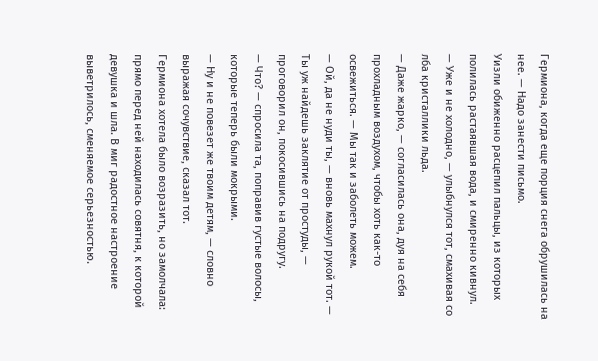Гермиона, когда еще порция снега обрушилась на нее. — Надо занести письмо.
Уизли обиженно расцепил пальцы, из которых полилась растаявшая вода, и смиренно кивнул.
— Уже и не холодно, — улыбнулся тот, смахивая со лба кристаллики льда.
— Даже жарко, — согласилась она, дуя на себя прохладным воздухом, чтобы хоть как-то освежиться. — Мы так и заболеть можем.
— Ой, да не нуди ты, — вновь махнул рукой тот. — Ты уж найдешь заклятие от простуды, — проговорил он, покосившись на подругу.
— Что? — спросила та, поправив густые волосы, которые теперь были мокрыми.
— Ну и не повезет же твоим детям, — словно выражая сочувствие, сказал тот.
Гермиона хотела было возразить, но замолчала: прямо перед ней находилась совятня, к которой девушка и шла. В миг радостное настроение выветрилось, сменяемое серьезностью.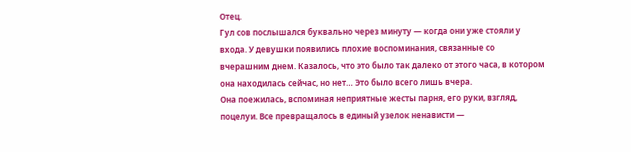Отец.
Гул сов послышался буквально через минуту — когда они уже стояли у входа. У девушки появились плохие воспоминания, связанные со вчерашним днем. Казалось, что это было так далеко от этого часа, в котором она находилась сейчас, но нет… Это было всего лишь вчера.
Она поежилась, вспоминая неприятные жесты парня, его руки, взгляд, поцелуи. Все превращалось в единый узелок ненависти —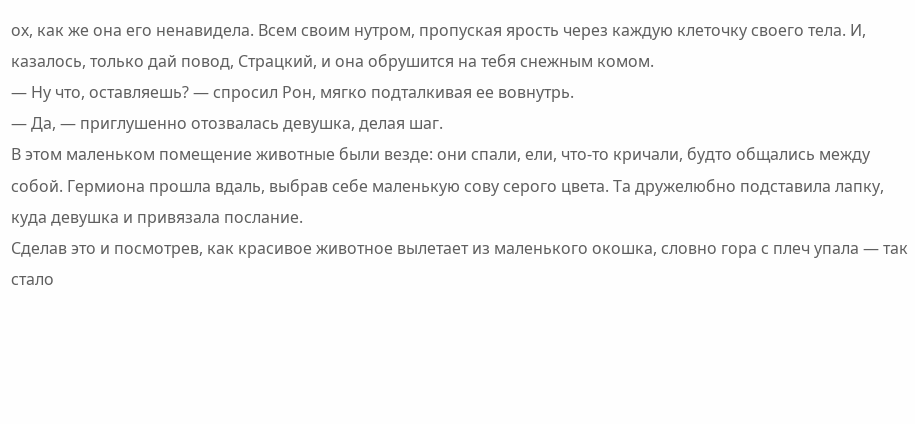ох, как же она его ненавидела. Всем своим нутром, пропуская ярость через каждую клеточку своего тела. И, казалось, только дай повод, Страцкий, и она обрушится на тебя снежным комом.
— Ну что, оставляешь? — спросил Рон, мягко подталкивая ее вовнутрь.
— Да, — приглушенно отозвалась девушка, делая шаг.
В этом маленьком помещение животные были везде: они спали, ели, что-то кричали, будто общались между собой. Гермиона прошла вдаль, выбрав себе маленькую сову серого цвета. Та дружелюбно подставила лапку, куда девушка и привязала послание.
Сделав это и посмотрев, как красивое животное вылетает из маленького окошка, словно гора с плеч упала — так стало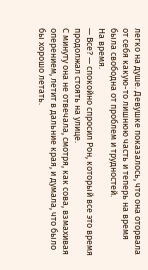легко на душе. Девушке показалось, что она оторвала от себя какую-то лишнюю часть и теперь на время была свободна от проблем и трудностей.
На время.
— Все? — спокойно спросил Рон, который все это время продолжал стоять на улице.
С минуту она не отвечала, смотря, как сова, взмахивая оперением, летит в дальние края, и думала, что было бы хорошо летать.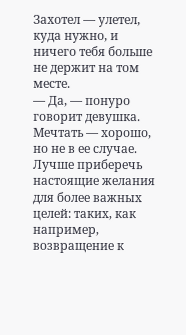Захотел — улетел, куда нужно, и ничего тебя больше не держит на том месте.
— Да, — понуро говорит девушка. Мечтать — хорошо, но не в ее случае. Лучше приберечь настоящие желания для более важных целей: таких, как например, возвращение к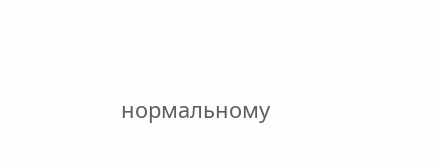нормальному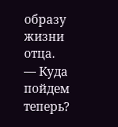образу жизни отца.
— Куда пойдем теперь?